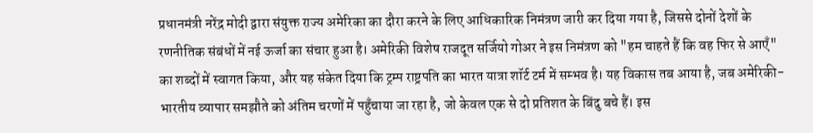प्रधानमंत्री नरेंद्र मोदी द्वारा संयुक्त राज्य अमेरिका का दौरा करने के लिए आधिकारिक निमंत्रण जारी कर दिया गया है, जिससे दोनों देशों के रणनीतिक संबंधों में नई ऊर्जा का संचार हुआ है। अमेरिकी विशेष राजदूत सर्जियो गोअर ने इस निमंत्रण को "हम चाहते हैं कि वह फिर से आएँ" का शब्दों में स्वागत किया, और यह संकेत दिया कि ट्रम्प राष्ट्रपति का भारत यात्रा शॉर्ट टर्म में सम्भव है। यह विकास तब आया है, जब अमेरिकी-भारतीय व्यापार समझौते को अंतिम चरणों में पहुँचाया जा रहा है, जो केवल एक से दो प्रतिशत के बिंदु बचे हैं। इस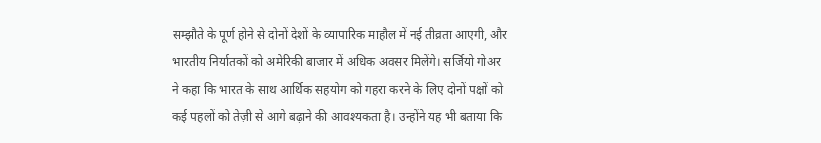सम्झौते के पूर्ण होने से दोनों देशों के व्यापारिक माहौल में नई तीव्रता आएगी, और भारतीय निर्यातकों को अमेरिकी बाजार में अधिक अवसर मिलेंगे। सर्जियो गोअर ने कहा कि भारत के साथ आर्थिक सहयोग को गहरा करने के लिए दोनों पक्षों को कई पहलों को तेज़ी से आगे बढ़ाने की आवश्यकता है। उन्होंने यह भी बताया कि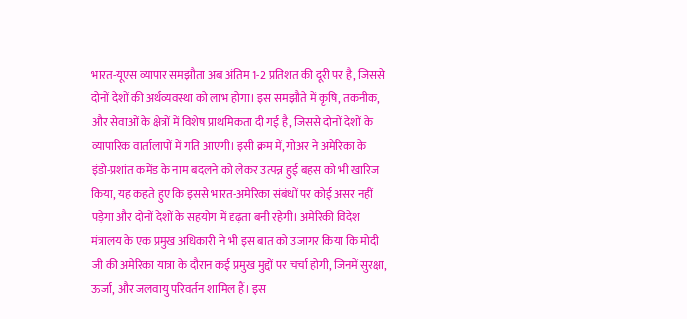भारत-यूएस व्यापार समझौता अब अंतिम 1-2 प्रतिशत की दूरी पर है, जिससे दोनों देशों की अर्थव्यवस्था को लाभ होगा। इस समझौते में कृषि, तकनीक, और सेवाओं के क्षेत्रों में विशेष प्राथमिकता दी गई है, जिससे दोनों देशों के व्यापारिक वार्तालापों में गति आएगी। इसी क्रम में, गोअर ने अमेरिका के इंडो-प्रशांत कमेंड के नाम बदलने को लेकर उत्पन्न हुई बहस को भी खारिज किया, यह कहते हुए कि इससे भारत-अमेरिका संबंधों पर कोई असर नहीं पड़ेगा और दोनों देशों के सहयोग में दृढ़ता बनी रहेगी। अमेरिकी विदेश मंत्रालय के एक प्रमुख अधिकारी ने भी इस बात को उजागर किया कि मोदी जी की अमेरिका यात्रा के दौरान कई प्रमुख मुद्दों पर चर्चा होगी, जिनमें सुरक्षा, ऊर्जा, और जलवायु परिवर्तन शामिल हैं। इस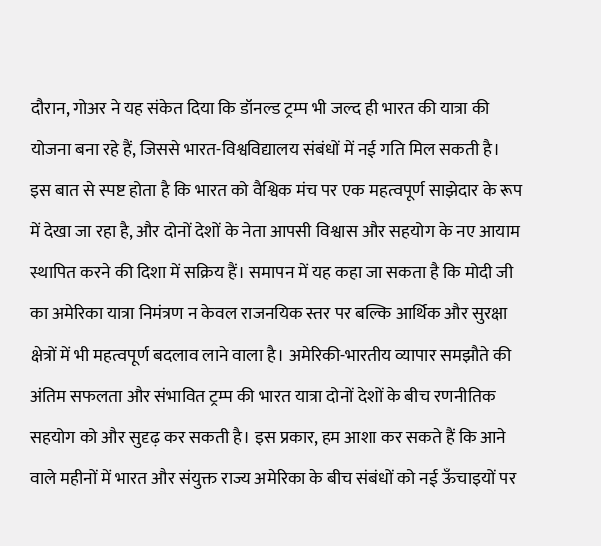दौरान, गोअर ने यह संकेत दिया कि डॉनल्ड ट्रम्प भी जल्द ही भारत की यात्रा की योजना बना रहे हैं, जिससे भारत-विश्वविद्यालय संबंधों में नई गति मिल सकती है। इस बात से स्पष्ट होता है कि भारत को वैश्विक मंच पर एक महत्वपूर्ण साझेदार के रूप में देखा जा रहा है, और दोनों देशों के नेता आपसी विश्वास और सहयोग के नए आयाम स्थापित करने की दिशा में सक्रिय हैं। समापन में यह कहा जा सकता है कि मोदी जी का अमेरिका यात्रा निमंत्रण न केवल राजनयिक स्तर पर बल्कि आर्थिक और सुरक्षा क्षेत्रों में भी महत्वपूर्ण बदलाव लाने वाला है। अमेरिकी-भारतीय व्यापार समझौते की अंतिम सफलता और संभावित ट्रम्प की भारत यात्रा दोनों देशों के बीच रणनीतिक सहयोग को और सुदृढ़ कर सकती है। इस प्रकार, हम आशा कर सकते हैं कि आने वाले महीनों में भारत और संयुक्त राज्य अमेरिका के बीच संबंधों को नई ऊँचाइयों पर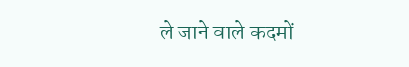ले जाने वाले कदमों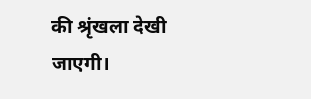की श्रृंखला देखी जाएगी।